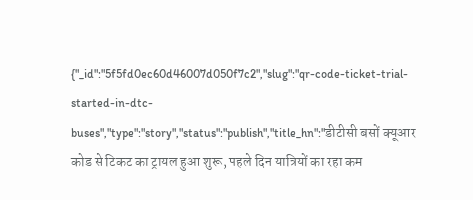{"_id":"5f5fd0ec60d46007d050f7c2","slug":"qr-code-ticket-trial-started-in-dtc-buses","type":"story","status":"publish","title_hn":"डीटीसी बसों क्यूआर कोड से टिकट का ट्रायल हुआ शुरू, पहले दिन यात्रियों का रहा कम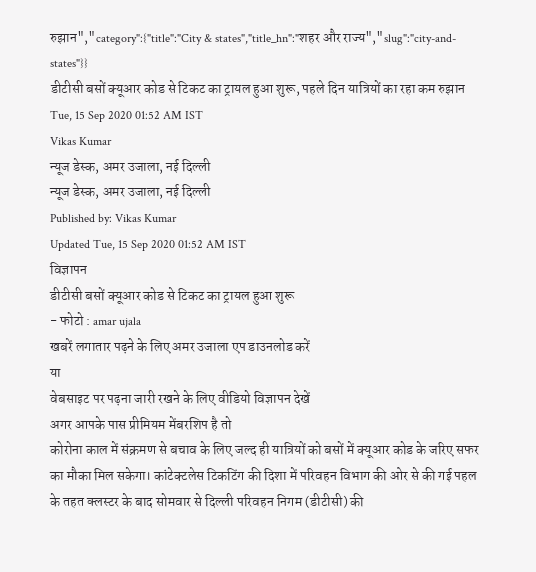रुझान","category":{"title":"City & states","title_hn":"शहर और राज्य","slug":"city-and-states"}}
डीटीसी बसों क्यूआर कोड से टिकट का ट्रायल हुआ शुरू, पहले दिन यात्रियों का रहा कम रुझान
Tue, 15 Sep 2020 01:52 AM IST
Vikas Kumar
न्यूज डेस्क, अमर उजाला, नई दिल्ली
न्यूज डेस्क, अमर उजाला, नई दिल्ली
Published by: Vikas Kumar
Updated Tue, 15 Sep 2020 01:52 AM IST
विज्ञापन
डीटीसी बसों क्यूआर कोड से टिकट का ट्रायल हुआ शुरू
- फोटो : amar ujala
खबरें लगातार पढ़ने के लिए अमर उजाला एप डाउनलोड करें
या
वेबसाइट पर पढ़ना जारी रखने के लिए वीडियो विज्ञापन देखें
अगर आपके पास प्रीमियम मेंबरशिप है तो
कोरोना काल में संक्रमण से बचाव के लिए जल्द ही यात्रियों को बसों में क्यूआर कोड के जरिए सफर का मौका मिल सकेगा। कांटेक्टलेस टिकटिंग की दिशा में परिवहन विभाग की ओर से की गई पहल के तहत क्लस्टर के बाद सोमवार से दिल्ली परिवहन निगम (डीटीसी) की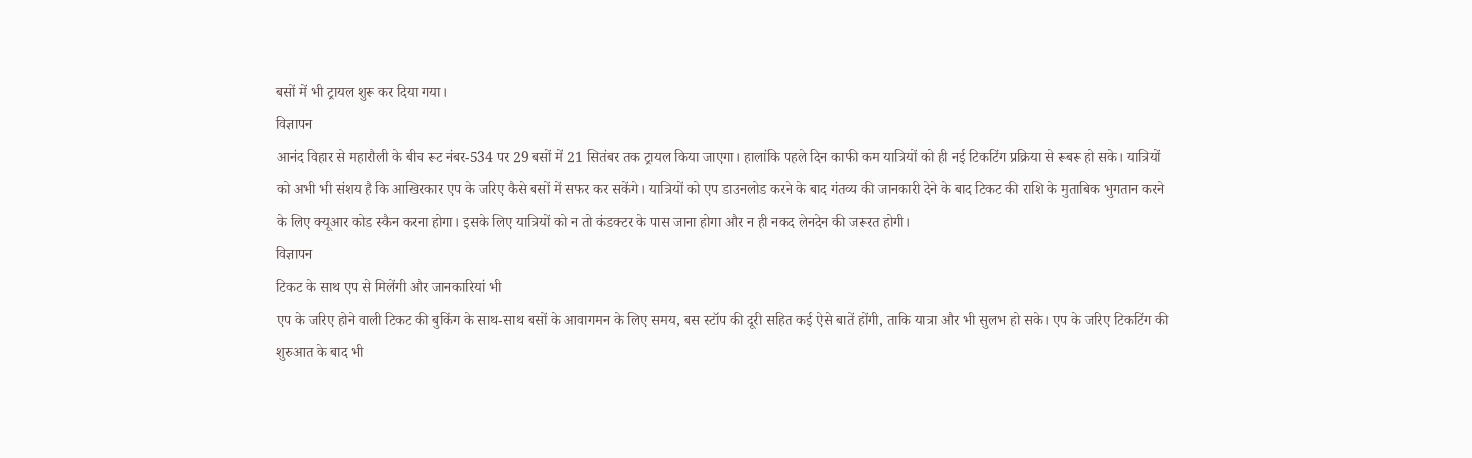बसों में भी ट्रायल शुरू कर दिया गया।
विज्ञापन
आनंद विहार से महारौली के बीच रूट नंबर-534 पर 29 बसों में 21 सितंबर तक ट्रायल किया जाएगा। हालांकि पहले दिन काफी कम यात्रियों को ही नई टिकटिंग प्रक्रिया से रूबरू हो सके। यात्रियों को अभी भी संशय है कि आखिरकार एप के जरिए कैसे बसों में सफर कर सकेंगे। यात्रियों को एप डाउनलोड करने के बाद गंतव्य की जानकारी देने के बाद टिकट की राशि के मुताबिक भुगतान करने के लिए क्यूआर कोड स्कैन करना होगा। इसके लिए यात्रियों को न तो कंडक्टर के पास जाना होगा और न ही नकद लेनदेन की जरूरत होगी।
विज्ञापन
टिकट के साथ एप से मिलेंगी और जानकारियां भी
एप के जरिए होने वाली टिकट की बुकिंग के साथ-साथ बसों के आवागमन के लिए समय, बस स्टॉप की दूरी सहित कई ऐसे बातें होंगी, ताकि यात्रा और भी सुलभ हो सके। एप के जरिए टिकटिंग की शुरुआत के बाद भी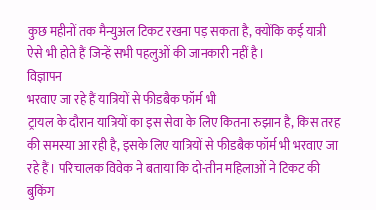कुछ महीनों तक मैन्युअल टिकट रखना पड़ सकता है, क्योंकि कई यात्री ऐसे भी होते हैं जिन्हें सभी पहलुओं की जानकारी नहीं है।
विज्ञापन
भरवाए जा रहे हैं यात्रियों से फीडबैक फॉर्म भी
ट्रायल के दौरान यात्रियों का इस सेवा के लिए कितना रुझान है, किस तरह की समस्या आ रही है, इसके लिए यात्रियों से फीडबैक फॉर्म भी भरवाए जा रहे हैं। परिचालक विवेक ने बताया कि दो-तीन महिलाओं ने टिकट की बुकिंग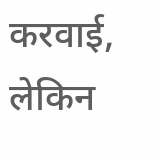करवाई, लेकिन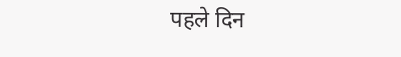पहले दिन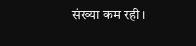संख्या कम रही।